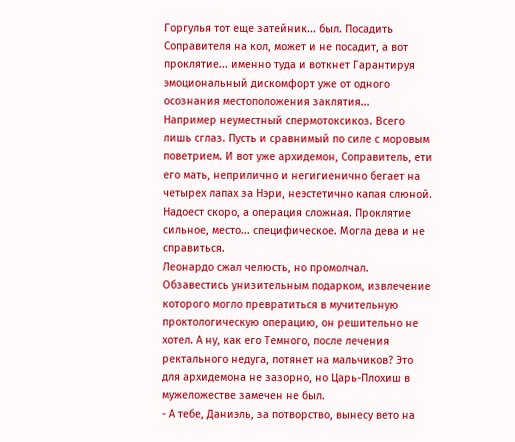Горгулья тот еще затейник... был. Посадить Соправителя на кол, может и не посадит, а вот проклятие... именно туда и воткнет Гарантируя эмоциональный дискомфорт уже от одного осознания местоположения заклятия...
Например неуместный спермотоксикоз. Всего лишь сглаз. Пусть и сравнимый по силе с моровым поветрием. И вот уже архидемон, Соправитель, ети его мать, неприлично и негигиенично бегает на четырех лапах за Нэри, неэстетично капая слюной. Надоест скоро, а операция сложная. Проклятие сильное, место... специфическое. Могла дева и не справиться.
Леонардо сжал челюсть, но промолчал. Обзавестись унизительным подарком, извлечение которого могло превратиться в мучительную проктологическую операцию, он решительно не хотел. А ну, как его Темного, после лечения ректального недуга, потянет на мальчиков? Это для архидемона не зазорно, но Царь-Плохиш в мужеложестве замечен не был.
- А тебе, Даниэль, за потворство, вынесу вето на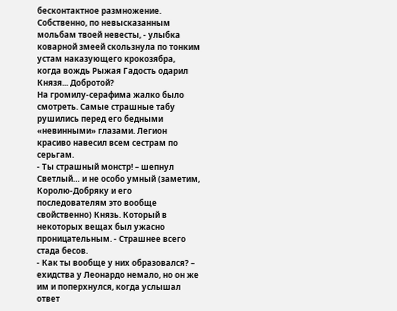бесконтактное размножение. Собственно, по невысказанным мольбам твоей невесты, - улыбка коварной змеей скользнула по тонким устам наказующего крокозябра, когда вождь Рыжая Гадость одарил Князя... Добротой?
На громилу-серафима жалко было смотреть. Самые страшные табу рушились перед его бедными «невинными» глазами. Легион красиво навесил всем сестрам по серьгам.
- Ты страшный монстр! – шепнул Светлый… и не особо умный (заметим, Королю-Добряку и его последователям это вообще свойственно) Князь. Который в некоторых вещах был ужасно проницательным. - Страшнее всего стада бесов.
- Как ты вообще у них образовался? – ехидства у Леонардо немало, но он же им и поперхнулся, когда услышал ответ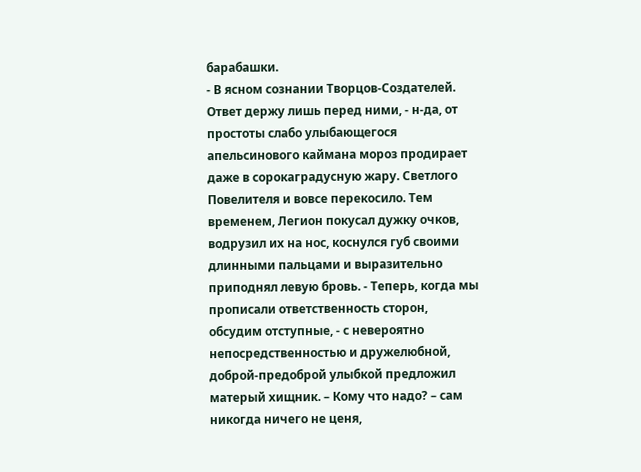барабашки.
- В ясном сознании Творцов-Создателей. Ответ держу лишь перед ними, - н-да, от простоты слабо улыбающегося апельсинового каймана мороз продирает даже в сорокаградусную жару. Светлого Повелителя и вовсе перекосило. Тем временем, Легион покусал дужку очков, водрузил их на нос, коснулся губ своими длинными пальцами и выразительно приподнял левую бровь. - Теперь, когда мы прописали ответственность сторон, обсудим отступные, - с невероятно непосредственностью и дружелюбной, доброй-предоброй улыбкой предложил матерый хищник. – Кому что надо? – сам никогда ничего не ценя,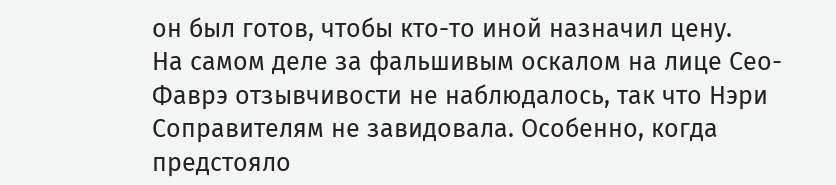он был готов, чтобы кто-то иной назначил цену.
На самом деле за фальшивым оскалом на лице Сео-Фаврэ отзывчивости не наблюдалось, так что Нэри Соправителям не завидовала. Особенно, когда предстояло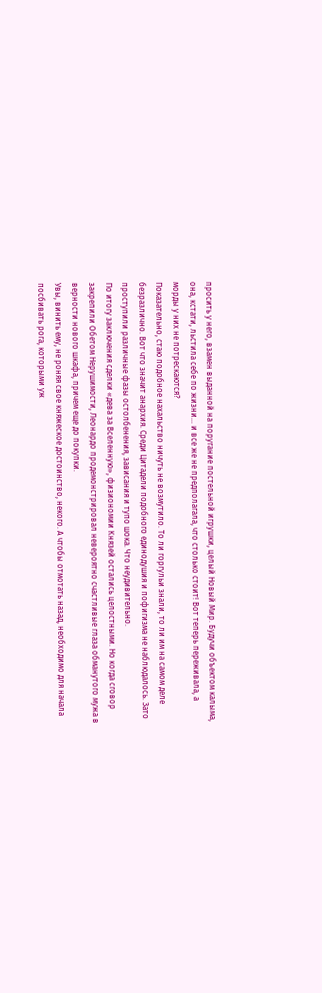просить у него, взамен выданной на поругание постельной игрушки, целый Новый Мир. Будучи объектом калыма, она, кстати, льстила себе по жизни… и все же не предполагала, что столько стоит! Вот теперь переживала, а морды у них не потрескаются?
Показательно, стаю подобное нахальство ничуть не возмутило. То ли горгульи знали, то ли им на самом деле безразлично. Вот что значит анархия. Среди Цитадели подобного единодушия и пофигизма не наблюдалось. Зато проступили различные фазы остолбенения, зависания и тупо шока. Что неудивительно.
По итогу заключения сделки «дева за Вселенную», физиономии Князей остались целостными. Но когда сговор закрепили Обетом Нерушимости, Леонардо продемонстрировал невероятно счастливые глаза обманутого мужа в верности нового шкафа, причем еще до покупки.
Увы, винить ему, не роняя свое княжеское достоинство, некого. А чтобы отмотать назад, необходимо для начала посбивать рога, которыми уж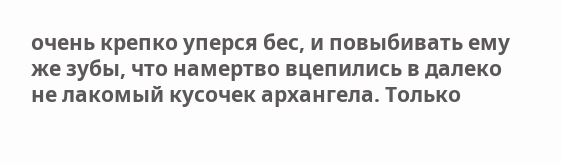очень крепко уперся бес, и повыбивать ему же зубы, что намертво вцепились в далеко не лакомый кусочек архангела. Только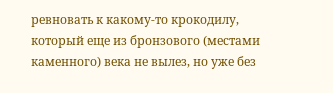ревновать к какому-то крокодилу, который еще из бронзового (местами каменного) века не вылез, но уже без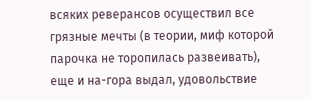всяких реверансов осуществил все грязные мечты (в теории, миф которой парочка не торопилась развеивать), еще и на-гора выдал, удовольствие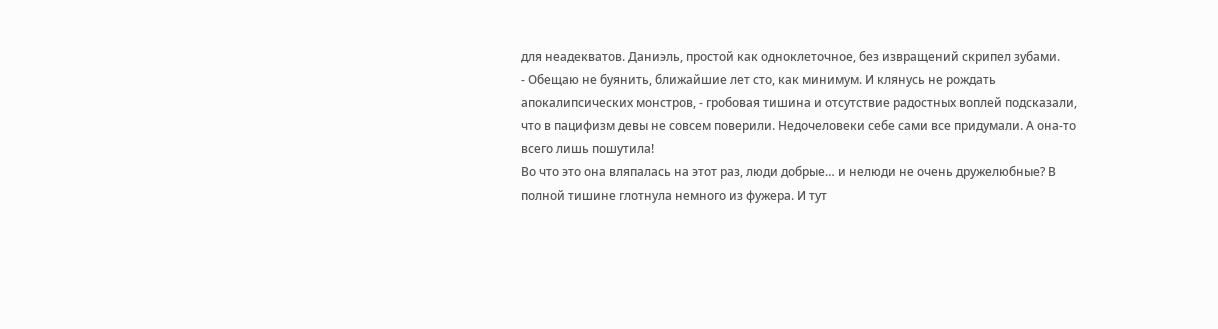для неадекватов. Даниэль, простой как одноклеточное, без извращений скрипел зубами.
- Обещаю не буянить, ближайшие лет сто, как минимум. И клянусь не рождать апокалипсических монстров, - гробовая тишина и отсутствие радостных воплей подсказали, что в пацифизм девы не совсем поверили. Недочеловеки себе сами все придумали. А она-то всего лишь пошутила!
Во что это она вляпалась на этот раз, люди добрые… и нелюди не очень дружелюбные? В полной тишине глотнула немного из фужера. И тут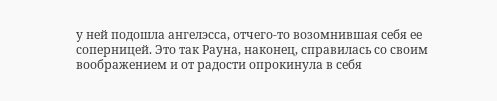у ней подошла ангелэсса, отчего-то возомнившая себя ее соперницей. Это так Рауна, наконец, справилась со своим воображением и от радости опрокинула в себя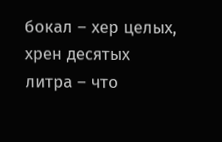бокал – хер целых, хрен десятых литра – что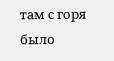там с горя было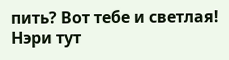пить? Вот тебе и светлая! Нэри тут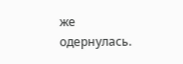же одернулась.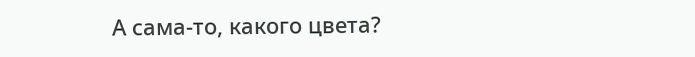А сама-то, какого цвета?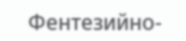Фентезийно-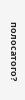полосатого?